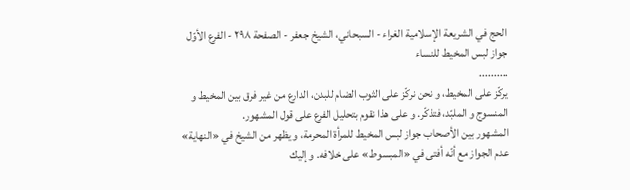الحج في الشريعة الإسلامية الغراء - السبحاني، الشيخ جعفر - الصفحة ٢٩٨ - الفرع الأوّل جواز لبس المخيط للنساء
..........
يركّز على المخيط، و نحن نركّز على الثوب الضام للبدن، الدارع من غير فرق بين المخيط و المنسوج و الملبّد، فتذكّر. و على هذا نقوم بتحليل الفرع على قول المشهور.
المشهور بين الأصحاب جواز لبس المخيط للمرأة المحرمة، و يظهر من الشيخ في «النهاية» عدم الجواز مع أنّه أفتى في «المبسوط» على خلافه. و إليك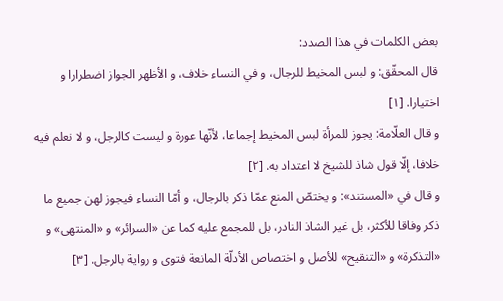بعض الكلمات في هذا الصدد:
قال المحقّق: و لبس المخيط للرجال، و في النساء خلاف، و الأظهر الجواز اضطرارا و اختيارا. [١]
و قال العلّامة: يجوز للمرأة لبس المخيط إجماعا، لأنّها عورة و ليست كالرجل، و لا نعلم فيه خلافا، إلّا قول شاذ للشيخ لا اعتداد به. [٢]
و قال في «المستند»: و يختصّ المنع عمّا ذكر بالرجال، و أمّا النساء فيجوز لهن جميع ما ذكر وفاقا للأكثر، بل غير الشاذ النادر، بل للمجمع عليه كما عن «السرائر» و «المنتهى» و «التذكرة» و «التنقيح» للأصل و اختصاص الأدلّة المانعة فتوى و رواية بالرجل. [٣]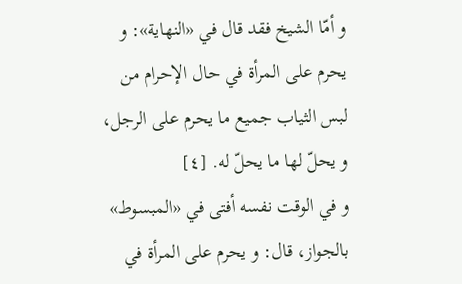و أمّا الشيخ فقد قال في «النهاية»: و يحرم على المرأة في حال الإحرام من لبس الثياب جميع ما يحرم على الرجل، و يحلّ لها ما يحلّ له. [٤]
و في الوقت نفسه أفتى في «المبسوط» بالجواز، قال: و يحرم على المرأة في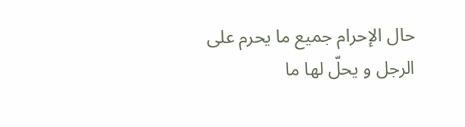حال الإحرام جميع ما يحرم على الرجل و يحلّ لها ما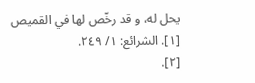يحل له، و قد رخّص لها في القميص
[١]. الشرائع: ١/ ٢٤٩.
[٢].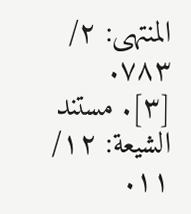المنتهى: ٢/ ٧٨٣.
[٣]. مستند الشيعة: ١٢/ ١١.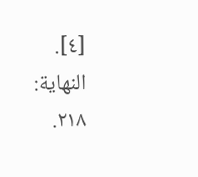[٤]. النهاية: ٢١٨.